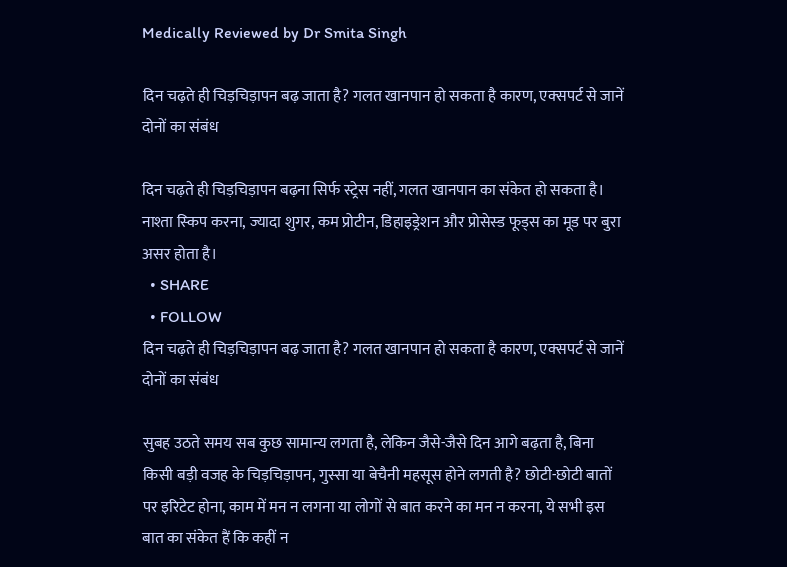Medically Reviewed by Dr Smita Singh

दिन चढ़ते ही चिड़चिड़ापन बढ़ जाता है? गलत खानपान हो सकता है कारण, एक्‍सपर्ट से जानें दोनों का संबंध

दिन चढ़ते ही चिड़चिड़ापन बढ़ना सिर्फ स्‍ट्रेस नहीं, गलत खानपान का संकेत हो सकता है। नाश्ता स्‍क‍िप करना, ज्यादा शुगर, कम प्रोटीन, ड‍िहाइड्रेशन और प्रोसेस्‍ड फूड्स का मूड पर बुरा असर होता है।
  • SHARE
  • FOLLOW
दिन चढ़ते ही चिड़चिड़ापन बढ़ जाता है? गलत खानपान हो सकता है कारण, एक्‍सपर्ट से जानें दोनों का संबंध

सुबह उठते समय सब कुछ सामान्य लगता है, लेकिन जैसे-जैसे दिन आगे बढ़ता है, बिना किसी बड़ी वजह के चिड़चिड़ापन, गुस्सा या बेचैनी महसूस होने लगती है? छोटी-छोटी बातों पर इर‍िटेट होना, काम में मन न लगना या लोगों से बात करने का मन न करना, ये सभी इस बात का संकेत हैं कि कहीं न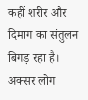कहीं शरीर और दिमाग का संतुलन बिगड़ रहा है। अक्सर लोग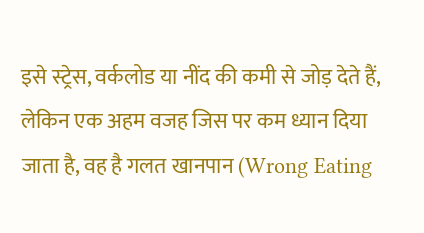इसे स्‍ट्रेस, वर्कलोड या नींद की कमी से जोड़ देते हैं, लेकिन एक अहम वजह जिस पर कम ध्यान दिया जाता है, वह है गलत खानपान (Wrong Eating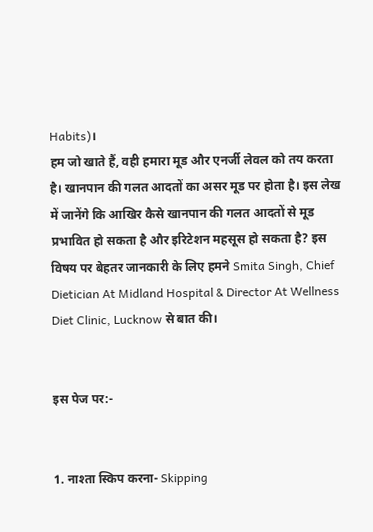Habits)।
हम जो खाते हैं, वही हमारा मूड और एनर्जी लेवल को तय करता है। खानपान की गलत आदतों का असर मूड पर होता है। इस लेख में जानेंगे क‍ि आख‍िर कैसे खानपान की गलत आदतों से मूड प्रभाव‍ित हो सकता है और इर‍िटेशन महसूस हो सकता है? इस व‍िषय पर बेहतर जानकारी के ल‍िए हमने Smita Singh, Chief Dietician At Midland Hospital & Director At Wellness Diet Clinic, Lucknow से बात की।


इस पेज पर:-


1. नाश्ता स्‍क‍िप करना- Skipping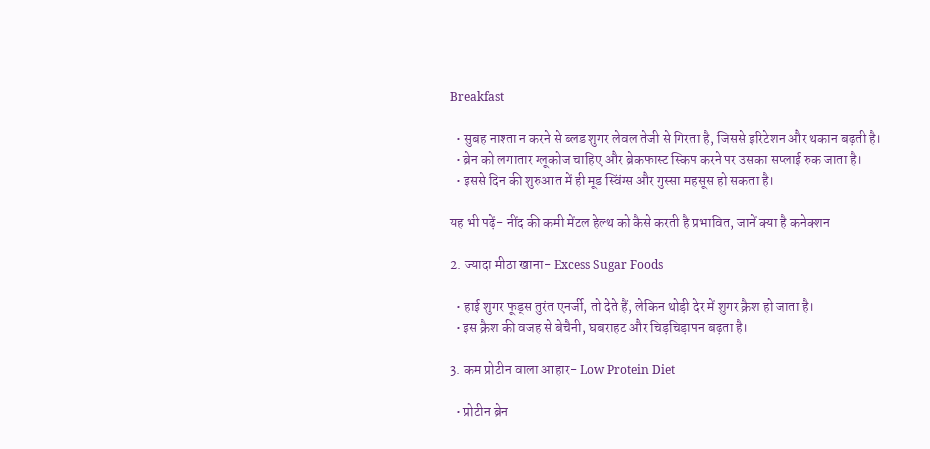Breakfast

  • सुबह नाश्ता न करने से ब्‍लड शुगर लेवल तेजी से गिरता है, जिससे इर‍िटेशन और थकान बढ़ती है।
  • ब्रेन को लगातार ग्‍लूकोज चाहिए और ब्रेकफास्‍ट स्‍क‍िप करने पर उसका सप्‍लाई रुक जाता है।
  • इससे दिन की शुरुआत में ही मूड स्‍व‍िंग्‍स और गुस्सा महसूस हो सकता है।

यह भी पढ़ें- नींद की कमी मेंटल हेल्थ को कैसे करती है प्रभावित, जानें क्या है कनेक्शन

2. ज्‍यादा मीठा खाना- Excess Sugar Foods

  • हाई शुगर फूड्स तुरंत एनर्जी, तो देते हैं, लेकिन थोड़ी देर में शुगर क्रैश हो जाता है।
  • इस क्रैश की वजह से बेचैनी, घबराहट और चिड़चिड़ापन बढ़ता है।

3. कम प्रोटीन वाला आहार- Low Protein Diet

  • प्रोटीन ब्रेन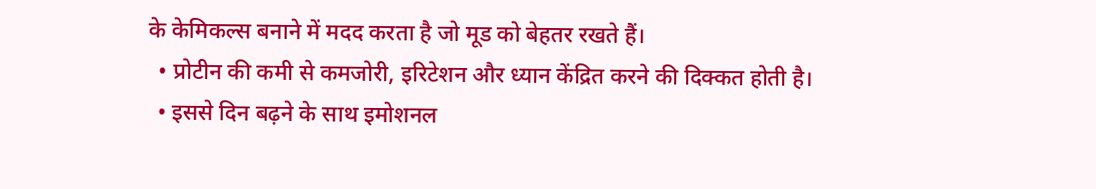के केम‍िकल्‍स बनाने में मदद करता है जो मूड को बेहतर रखते हैं।
  • प्रोटीन की कमी से कमजोरी, इर‍िटेशन और ध्‍यान केंद्र‍ित करने की दिक्कत होती है।
  • इससे दिन बढ़ने के साथ इमोशनल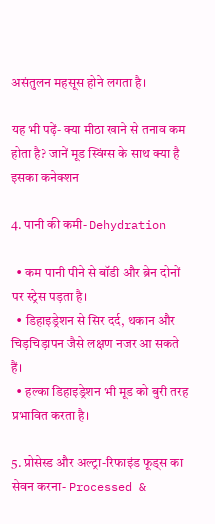असंतुलन महसूस होने लगता है।

यह भी पढ़ें- क्या मीठा खाने से तनाव कम होता है? जानें मूड स्विंग्स के साथ क्या है इसका कनेक्शन

4. पानी की कमी- Dehydration

  • कम पानी पीने से बॉडी और ब्रेन दोनों पर स्‍ट्रेस पड़ता है।
  • ड‍िहाइड्रेशन से स‍िर दर्द, थकान और चिड़चिड़ापन जैसे लक्षण नजर आ सकते हैं।
  • हल्का ड‍िहाइड्रेशन भी मूड को बुरी तरह प्रभाव‍ित करता है।

5. प्रोसेस्ड और अल्ट्रा-रिफाइंड फूड्स का सेवन करना- Processed &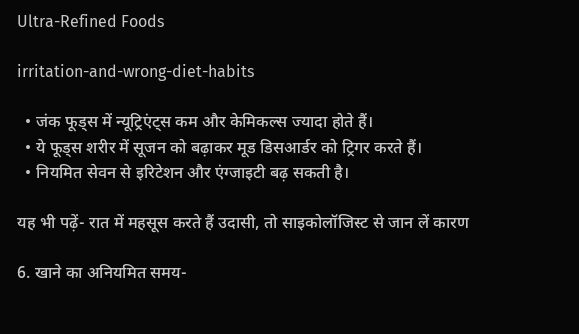Ultra-Refined Foods

irritation-and-wrong-diet-habits

  • जंक फूड्स में न्‍यूट्र‍िएंट्स कम और केम‍िकल्‍स ज्यादा होते हैं।
  • ये फूड्स शरीर में सूजन को बढ़ाकर मूड ड‍िसआर्डर को ट्र‍िगर करते हैं।
  • नियमित सेवन से इर‍िटेशन और एंग्‍जाइटी बढ़ सकती है।

यह भी पढ़ें- रात में महसूस करते हैं उदासी, तो साइकोलॉजिस्ट से जान लें कारण

6. खाने का अनियमित समय-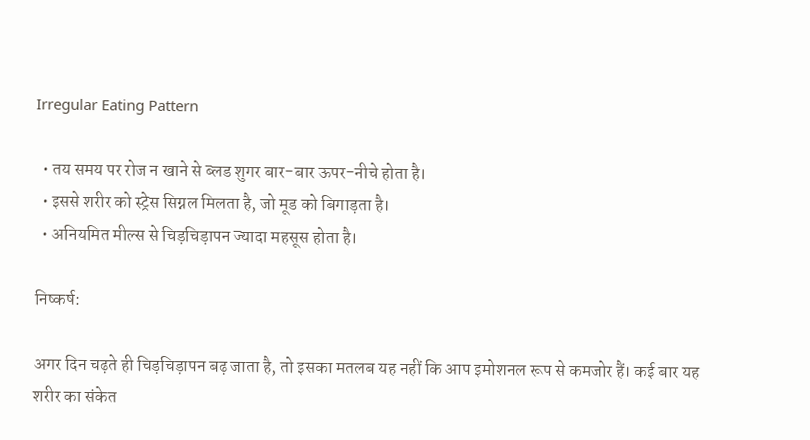Irregular Eating Pattern

  • तय समय पर रोज न खाने से ब्‍लड शुगर बार-बार ऊपर-नीचे होता है।
  • इससे शरीर को स्‍ट्रेस सिग्नल मिलता है, जो मूड को बिगाड़ता है।
  • अन‍ियम‍ित मील्‍स से चिड़चिड़ापन ज्यादा महसूस होता है।

निष्कर्ष:

अगर दिन चढ़ते ही चिड़चिड़ापन बढ़ जाता है, तो इसका मतलब यह नहीं कि आप इमोशनल रूप से कमजोर हैं। कई बार यह शरीर का संकेत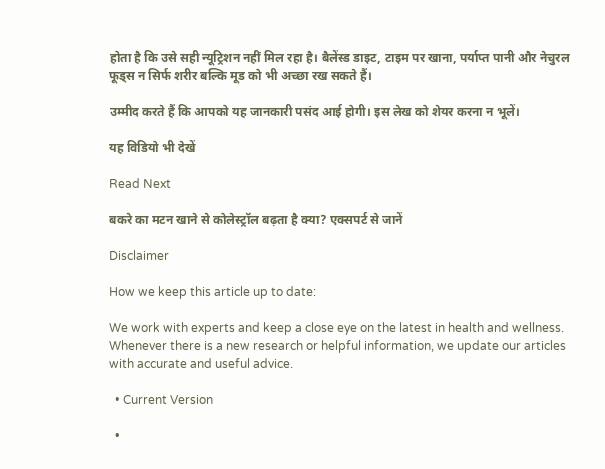होता है कि उसे सही न्‍यूट्र‍िशन नहीं मिल रहा है। बैलेंस्‍ड डाइट, टाइम पर खाना, पर्याप्त पानी और नेचुरल फूड्स न सिर्फ शरीर बल्कि मूड को भी अच्‍छा रख सकते हैं।

उम्‍मीद करते हैं क‍ि आपको यह जानकारी पसंद आई होगी। इस लेख को शेयर करना न भूलें।

यह विडियो भी देखें

Read Next

बकरे का मटन खाने से कोलेस्ट्रॉल बढ़ता है क्या? एक्सपर्ट से जानें

Disclaimer

How we keep this article up to date:

We work with experts and keep a close eye on the latest in health and wellness. Whenever there is a new research or helpful information, we update our articles with accurate and useful advice.

  • Current Version

  •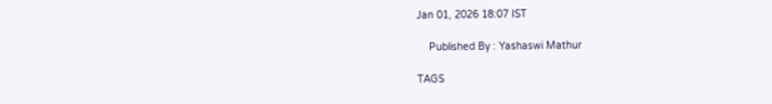Jan 01, 2026 18:07 IST

    Published By : Yashaswi Mathur

TAGS